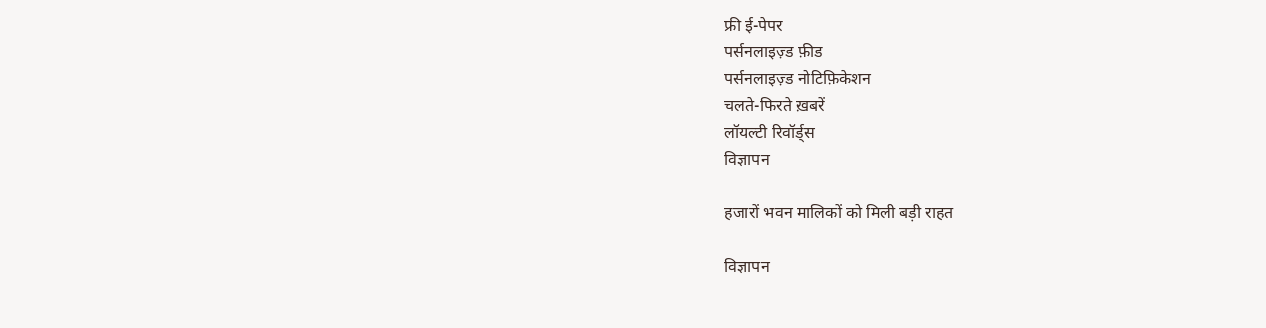फ्री ई-पेपर
पर्सनलाइज़्ड फ़ीड
पर्सनलाइज़्ड नोटिफ़िकेशन
चलते-फिरते ख़बरें
लॉयल्टी रिवॉर्ड्स
विज्ञापन

हजारों भवन मालिकों को मिली बड़ी राहत

विज्ञापन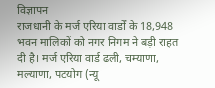विज्ञापन
राजधानी के मर्ज एरिया वार्डों के 18,948 भवन मालिकों को नगर निगम ने बड़ी राहत दी है। मर्ज एरिया वार्ड ढली, चम्याणा, मल्याणा, पटयोग (न्यू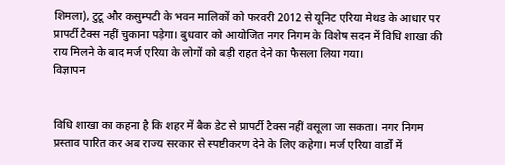शिमला), टुटू और कसुम्पटी के भवन मालिकों को फरवरी 2012 से यूनिट एरिया मेथड के आधार पर प्रापर्टी टैक्स नहीं चुकाना पड़ेगा। बुधवार को आयोजित नगर निगम के विशेष सदन में विधि शाखा की राय मिलने के बाद मर्ज एरिया के लोगों को बड़ी राहत देने का फैसला लिया गया।
विज्ञापन


विधि शाखा का कहना है कि शहर में बैक डेट से प्रापर्टी टैक्स नहीं वसूला जा सकता। नगर निगम प्रस्ताव पारित कर अब राज्य सरकार से स्पष्टीकरण देने के लिए कहेगा। मर्ज एरिया वार्डों में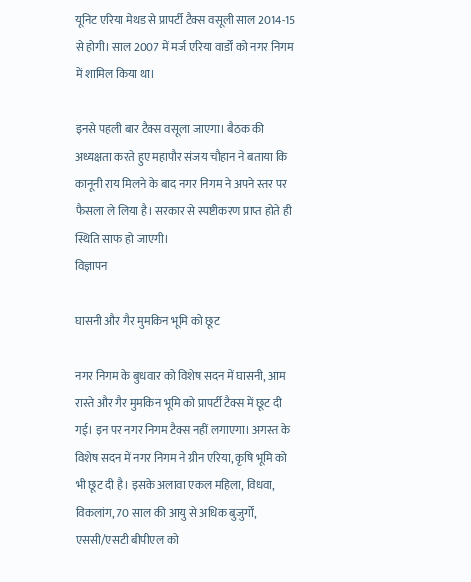यूनिट एरिया मेथड से प्रापर्टी टैक्स वसूली साल 2014-15 से होगी। साल 2007 में मर्ज एरिया वार्डों को नगर निगम में शामिल किया था।

इनसे पहली बार टैक्स वसूला जाएगा। बैठक की अध्यक्षता करते हुए महापौर संजय चौहान ने बताया कि कानूनी राय मिलने के बाद नगर निगम ने अपने स्तर पर फैसला ले लिया है। सरकार से स्पष्टीकरण प्राप्त होते ही स्थिति साफ हो जाएगी।
विज्ञापन

घासनी और गैर मुमकिन भूमि को छूट

नगर निगम के बुधवार को विशेष सदन में घासनी, आम रास्ते और गैर मुमकिन भूमि को प्रापर्टी टैक्स में छूट दी गई। इन पर नगर निगम टैक्स नहीं लगाएगा। अगस्त के विशेष सदन में नगर निगम ने ग्रीन एरिया, कृषि भूमि को भी छूट दी है। इसके अलावा एकल महिला, विधवा, विकलांग, 70 साल की आयु से अधिक बुजुर्गों, एससी/एसटी बीपीएल को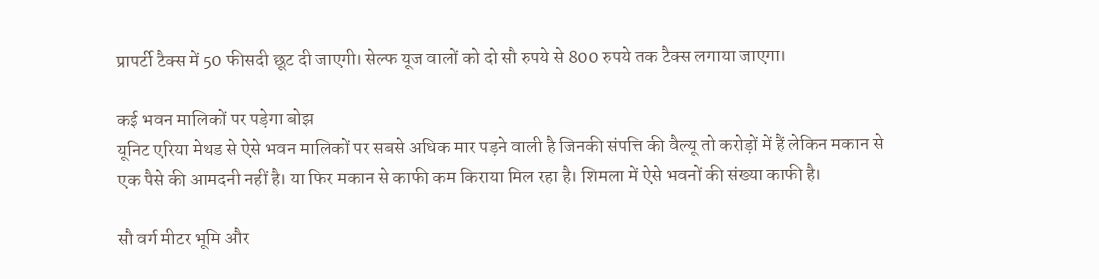प्रापर्टी टैक्स में 50 फीसदी छूट दी जाएगी। सेल्फ यूज वालों को दो सौ रुपये से 800 रुपये तक टैक्स लगाया जाएगा।

कई भवन मालिकों पर पड़ेगा बोझ
यूनिट एरिया मेथड से ऐसे भवन मालिकों पर सबसे अधिक मार पड़ने वाली है जिनकी संपत्ति की वैल्यू तो करोड़ों में हैं लेकिन मकान से एक पैसे की आमदनी नहीं है। या फिर मकान से काफी कम किराया मिल रहा है। शिमला में ऐसे भवनों की संख्या काफी है।

सौ वर्ग मीटर भूमि और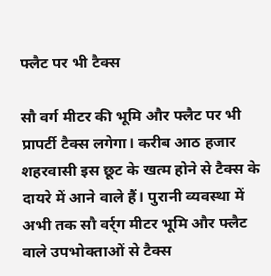फ्लैट पर भी टैक्स

सौ वर्ग मीटर की भूमि और फ्लैट पर भी प्रापर्टी टैक्स लगेगा। करीब आठ हजार शहरवासी इस छूट के खत्म होने से टैक्स के दायरे में आने वाले हैं। पुरानी व्यवस्था में अभी तक सौ वर्र्ग मीटर भूमि और फ्लैट वाले उपभोक्ताओं से टैक्स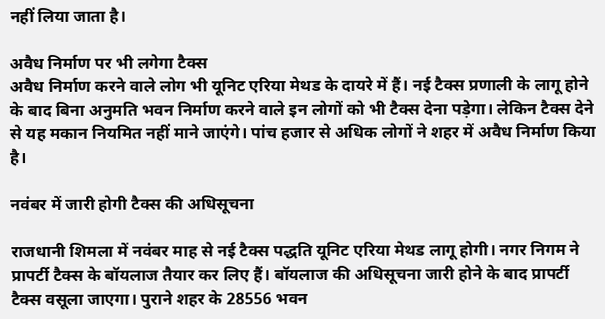नहीं लिया जाता है।

अवैध निर्माण पर भी लगेगा टैक्स
अवैध निर्माण करने वाले लोग भी यूनिट एरिया मेथड के दायरे में हैं। नई टैक्स प्रणाली के लागू होने के बाद बिना अनुमति भवन निर्माण करने वाले इन लोगों को भी टैक्स देना पड़ेगा। लेकिन टैक्स देने से यह मकान नियमित नहीं माने जाएंगे। पांच हजार से अधिक लोगों ने शहर में अवैध निर्माण किया है।

नवंबर में जारी होगी टैक्स की अधिसूचना

राजधानी शिमला में नवंबर माह से नई टैक्स पद्धति यूनिट एरिया मेथड लागू होगी। नगर निगम ने प्रापर्टी टैक्स के बॉयलाज तैयार कर लिए हैं। बॉयलाज की अधिसूचना जारी होने के बाद प्रापर्टी टैक्स वसूला जाएगा। पुराने शहर के 28556 भवन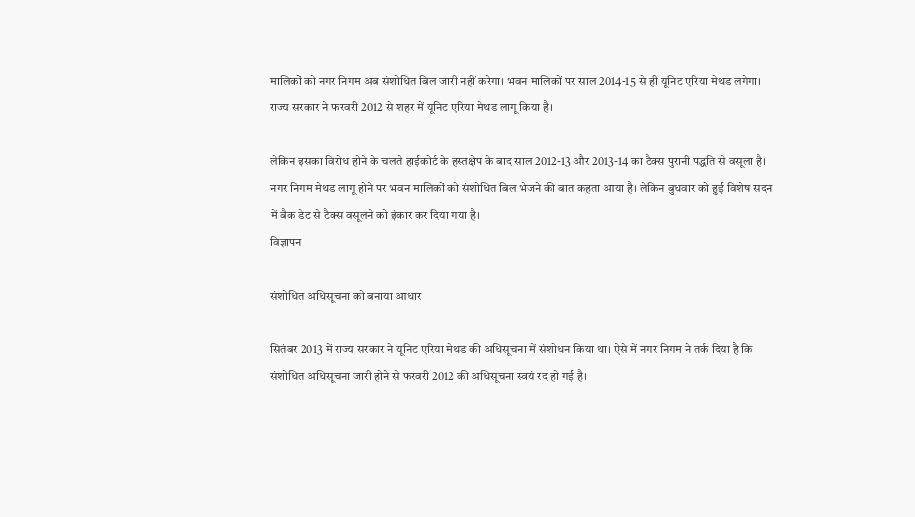मालिकों को नगर निगम अब संशोधित बिल जारी नहीं करेगा। भवन मालिकों पर साल 2014-15 से ही यूनिट एरिया मेथड लगेगा। राज्य सरकार ने फरवरी 2012 से शहर में यूनिट एरिया मेथड लागू किया है।

लेकिन इसका विरोध होने के चलते हाईकोर्ट के हस्तक्षेप के बाद साल 2012-13 और 2013-14 का टैक्स पुरानी पद्धति से वसूला है। नगर निगम मेथड लागू होने पर भवन मालिकों को संशोधित बिल भेजने की बात कहता आया है। लेकिन बुधवार को हुई विशेष सदन में बैक डेट से टैक्स वसूलने को इंकार कर दिया गया है।
विज्ञापन

संशोधित अधिसूचना को बनाया आधार

सितंबर 2013 में राज्य सरकार ने यूनिट एरिया मेथड की अधिसूचना में संशोधन किया था। ऐसे में नगर निगम ने तर्क दिया है कि संशोधित अधिसूचना जारी होने से फरवरी 2012 की अधिसूचना स्वयं रद हो गई है।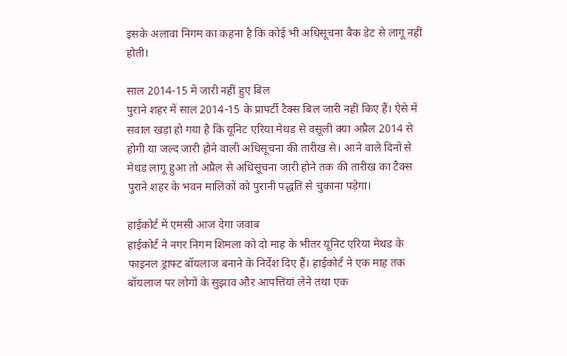इसके अलावा निगम का कहना है कि कोई भी अधिसूचना बैक डेट से लागू नहीं होती।

साल 2014-15 में जारी नहीं हुए बिल
पुराने शहर में साल 2014-15 के प्रापर्टी टैक्स बिल जारी नहीं किए हैं। ऐसे में सवाल खड़ा हो गया है कि यूनिट एरिया मेथड से वसूली क्या अप्रैल 2014 से होगी या जल्द जारी होने वाली अधिसूचना की तारीख से। आने वाले दिनों से मेथड लागू हुआ तो अप्रैल से अधिसूचना जारी होने तक की तारीख का टैक्स पुराने शहर के भवन मालिकों को पुरानी पद्धति से चुकाना पड़ेगा।

हाईकोर्ट में एमसी आज देगा जवाब
हाईकोर्ट ने नगर निगम शिमला को दो माह के भीतर यूनिट एरिया मेथड के फाइनल ड्राफ्ट बॉयलाज बनाने के निर्देश दिए हैं। हाईकोर्ट ने एक माह तक बॉयलाज पर लोगों के सुझाव और आपत्तियां लेने तथा एक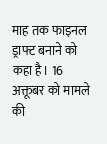माह तक फाइनल ड्राफ्ट बनाने को कहा है। 16 अक्तूबर को मामले की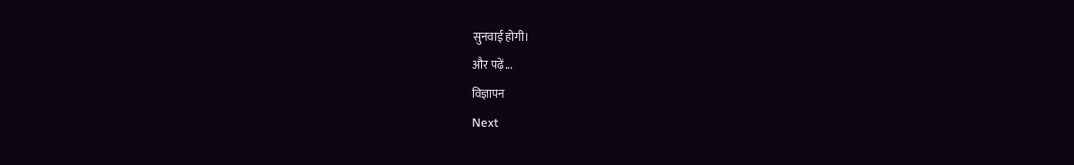सुनवाई होगी।
और पढ़ें...
विज्ञापन
Next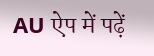AU ऐप में पढ़ें